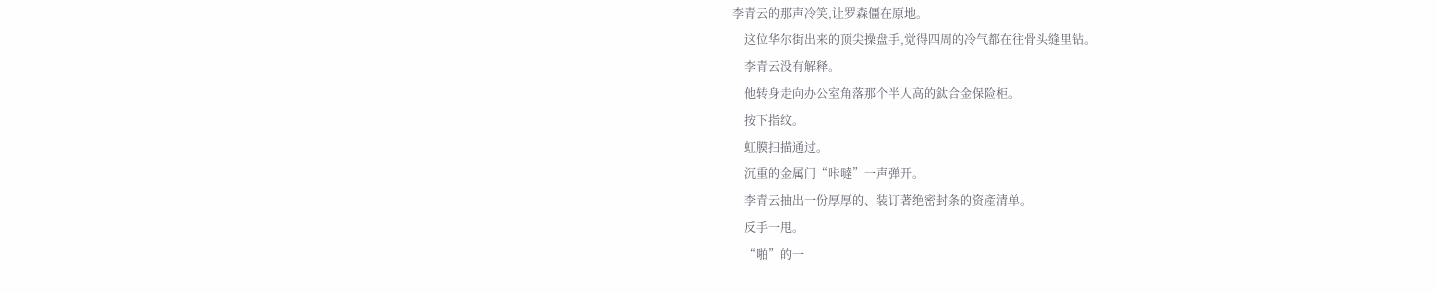李青云的那声冷笑,让罗森僵在原地。
    这位华尔街出来的顶尖操盘手,觉得四周的冷气都在往骨头缝里钻。
    李青云没有解释。
    他转身走向办公室角落那个半人高的鈦合金保险柜。
    按下指纹。
    虹膜扫描通过。
    沉重的金属门“咔噠”一声弹开。
    李青云抽出一份厚厚的、装订著绝密封条的资產清单。
    反手一甩。
    “啪”的一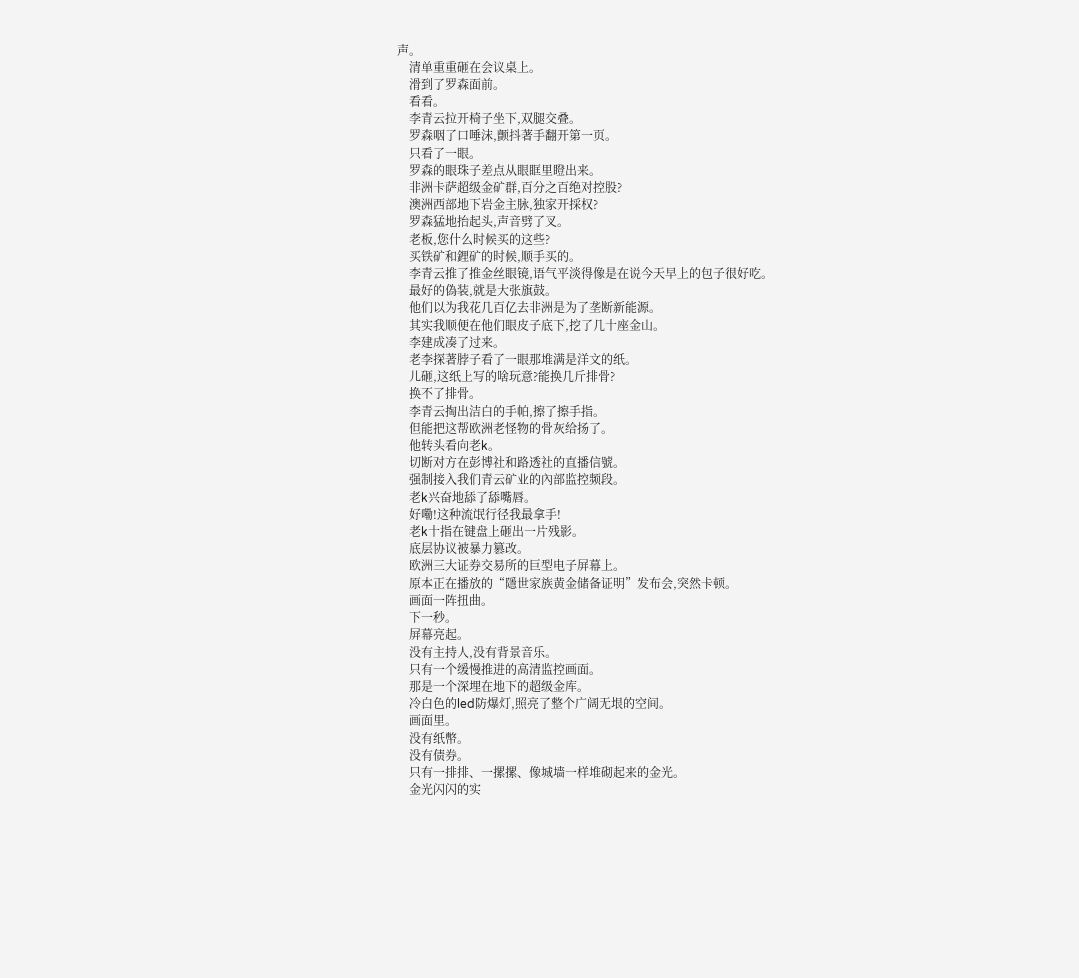声。
    清单重重砸在会议桌上。
    滑到了罗森面前。
    看看。
    李青云拉开椅子坐下,双腿交叠。
    罗森咽了口唾沫,颤抖著手翻开第一页。
    只看了一眼。
    罗森的眼珠子差点从眼眶里瞪出来。
    非洲卡萨超级金矿群,百分之百绝对控股?
    澳洲西部地下岩金主脉,独家开採权?
    罗森猛地抬起头,声音劈了叉。
    老板,您什么时候买的这些?
    买铁矿和鋰矿的时候,顺手买的。
    李青云推了推金丝眼镜,语气平淡得像是在说今天早上的包子很好吃。
    最好的偽装,就是大张旗鼓。
    他们以为我花几百亿去非洲是为了垄断新能源。
    其实我顺便在他们眼皮子底下,挖了几十座金山。
    李建成凑了过来。
    老李探著脖子看了一眼那堆满是洋文的纸。
    儿砸,这纸上写的啥玩意?能换几斤排骨?
    换不了排骨。
    李青云掏出洁白的手帕,擦了擦手指。
    但能把这帮欧洲老怪物的骨灰给扬了。
    他转头看向老k。
    切断对方在彭博社和路透社的直播信號。
    强制接入我们青云矿业的內部监控频段。
    老k兴奋地舔了舔嘴唇。
    好嘞!这种流氓行径我最拿手!
    老k十指在键盘上砸出一片残影。
    底层协议被暴力篡改。
    欧洲三大证券交易所的巨型电子屏幕上。
    原本正在播放的“隱世家族黄金储备证明”发布会,突然卡顿。
    画面一阵扭曲。
    下一秒。
    屏幕亮起。
    没有主持人,没有背景音乐。
    只有一个缓慢推进的高清监控画面。
    那是一个深埋在地下的超级金库。
    冷白色的led防爆灯,照亮了整个广阔无垠的空间。
    画面里。
    没有纸幣。
    没有债券。
    只有一排排、一摞摞、像城墙一样堆砌起来的金光。
    金光闪闪的实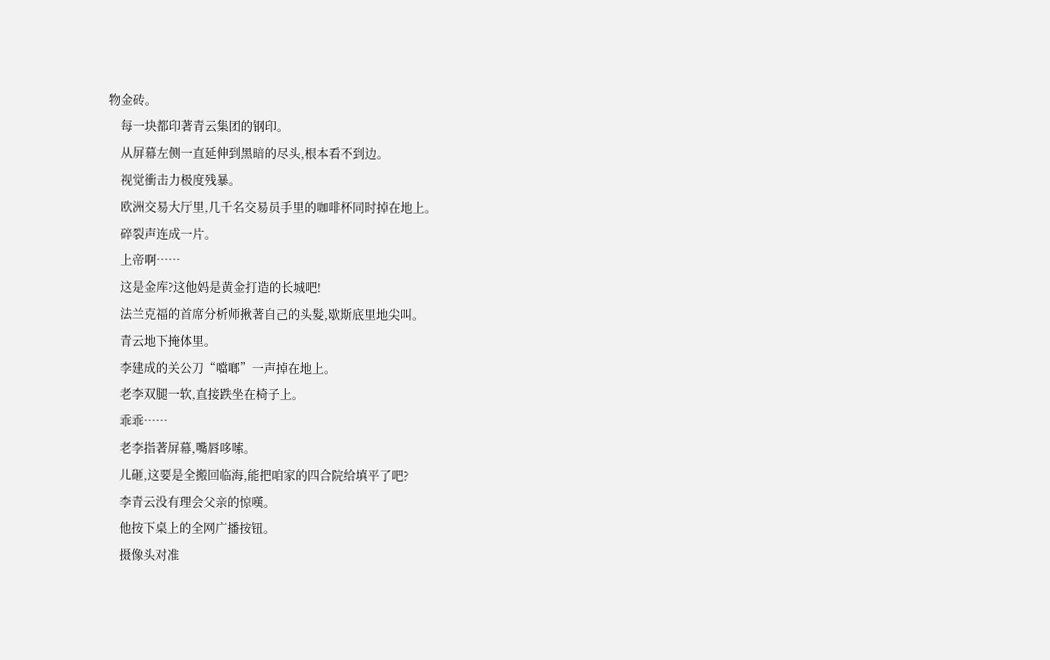物金砖。
    每一块都印著青云集团的钢印。
    从屏幕左侧一直延伸到黑暗的尽头,根本看不到边。
    视觉衝击力极度残暴。
    欧洲交易大厅里,几千名交易员手里的咖啡杯同时掉在地上。
    碎裂声连成一片。
    上帝啊……
    这是金库?这他妈是黄金打造的长城吧!
    法兰克福的首席分析师揪著自己的头髮,歇斯底里地尖叫。
    青云地下掩体里。
    李建成的关公刀“噹啷”一声掉在地上。
    老李双腿一软,直接跌坐在椅子上。
    乖乖……
    老李指著屏幕,嘴唇哆嗦。
    儿砸,这要是全搬回临海,能把咱家的四合院给填平了吧?
    李青云没有理会父亲的惊嘆。
    他按下桌上的全网广播按钮。
    摄像头对准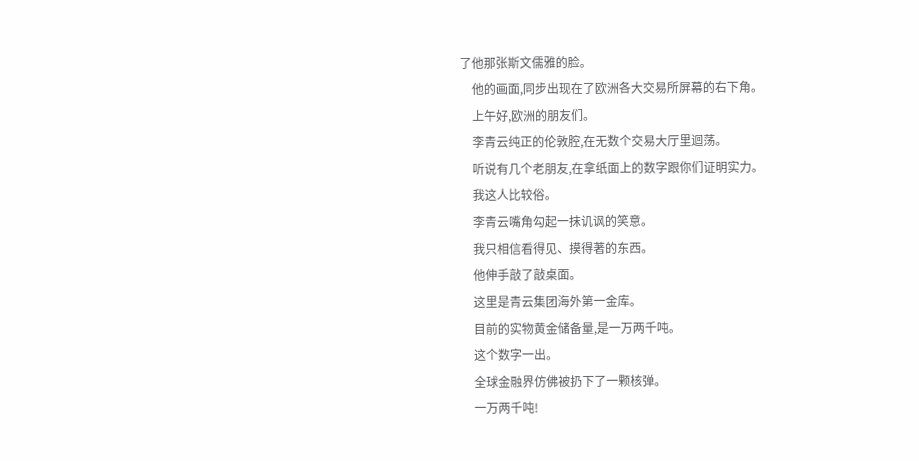了他那张斯文儒雅的脸。
    他的画面,同步出现在了欧洲各大交易所屏幕的右下角。
    上午好,欧洲的朋友们。
    李青云纯正的伦敦腔,在无数个交易大厅里迴荡。
    听说有几个老朋友,在拿纸面上的数字跟你们证明实力。
    我这人比较俗。
    李青云嘴角勾起一抹讥讽的笑意。
    我只相信看得见、摸得著的东西。
    他伸手敲了敲桌面。
    这里是青云集团海外第一金库。
    目前的实物黄金储备量,是一万两千吨。
    这个数字一出。
    全球金融界仿佛被扔下了一颗核弹。
    一万两千吨!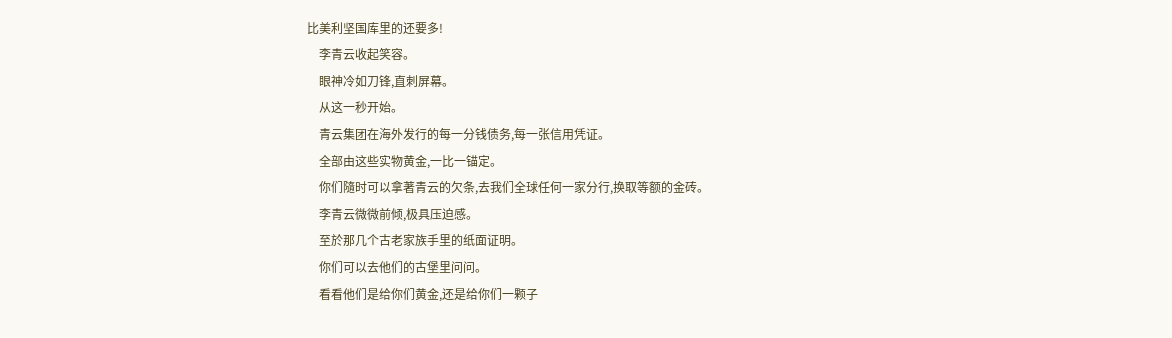比美利坚国库里的还要多!
    李青云收起笑容。
    眼神冷如刀锋,直刺屏幕。
    从这一秒开始。
    青云集团在海外发行的每一分钱债务,每一张信用凭证。
    全部由这些实物黄金,一比一锚定。
    你们隨时可以拿著青云的欠条,去我们全球任何一家分行,换取等额的金砖。
    李青云微微前倾,极具压迫感。
    至於那几个古老家族手里的纸面证明。
    你们可以去他们的古堡里问问。
    看看他们是给你们黄金,还是给你们一颗子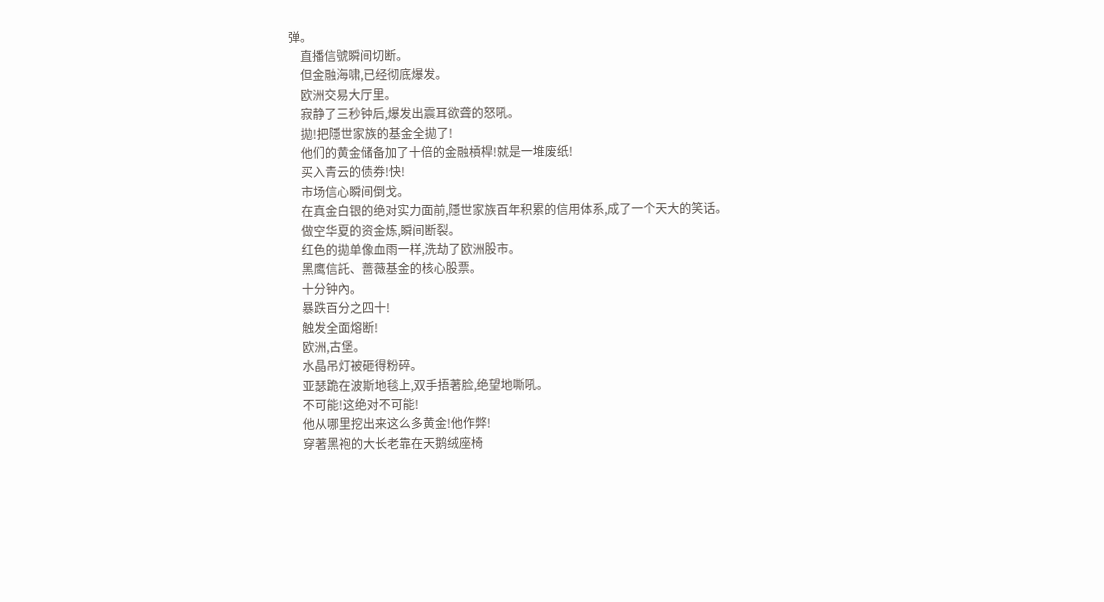弹。
    直播信號瞬间切断。
    但金融海啸,已经彻底爆发。
    欧洲交易大厅里。
    寂静了三秒钟后,爆发出震耳欲聋的怒吼。
    拋!把隱世家族的基金全拋了!
    他们的黄金储备加了十倍的金融槓桿!就是一堆废纸!
    买入青云的债券!快!
    市场信心瞬间倒戈。
    在真金白银的绝对实力面前,隱世家族百年积累的信用体系,成了一个天大的笑话。
    做空华夏的资金炼,瞬间断裂。
    红色的拋单像血雨一样,洗劫了欧洲股市。
    黑鹰信託、蔷薇基金的核心股票。
    十分钟內。
    暴跌百分之四十!
    触发全面熔断!
    欧洲,古堡。
    水晶吊灯被砸得粉碎。
    亚瑟跪在波斯地毯上,双手捂著脸,绝望地嘶吼。
    不可能!这绝对不可能!
    他从哪里挖出来这么多黄金!他作弊!
    穿著黑袍的大长老靠在天鹅绒座椅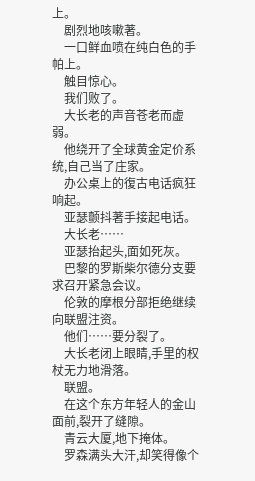上。
    剧烈地咳嗽著。
    一口鲜血喷在纯白色的手帕上。
    触目惊心。
    我们败了。
    大长老的声音苍老而虚弱。
    他绕开了全球黄金定价系统,自己当了庄家。
    办公桌上的復古电话疯狂响起。
    亚瑟颤抖著手接起电话。
    大长老……
    亚瑟抬起头,面如死灰。
    巴黎的罗斯柴尔德分支要求召开紧急会议。
    伦敦的摩根分部拒绝继续向联盟注资。
    他们……要分裂了。
    大长老闭上眼睛,手里的权杖无力地滑落。
    联盟。
    在这个东方年轻人的金山面前,裂开了缝隙。
    青云大厦,地下掩体。
    罗森满头大汗,却笑得像个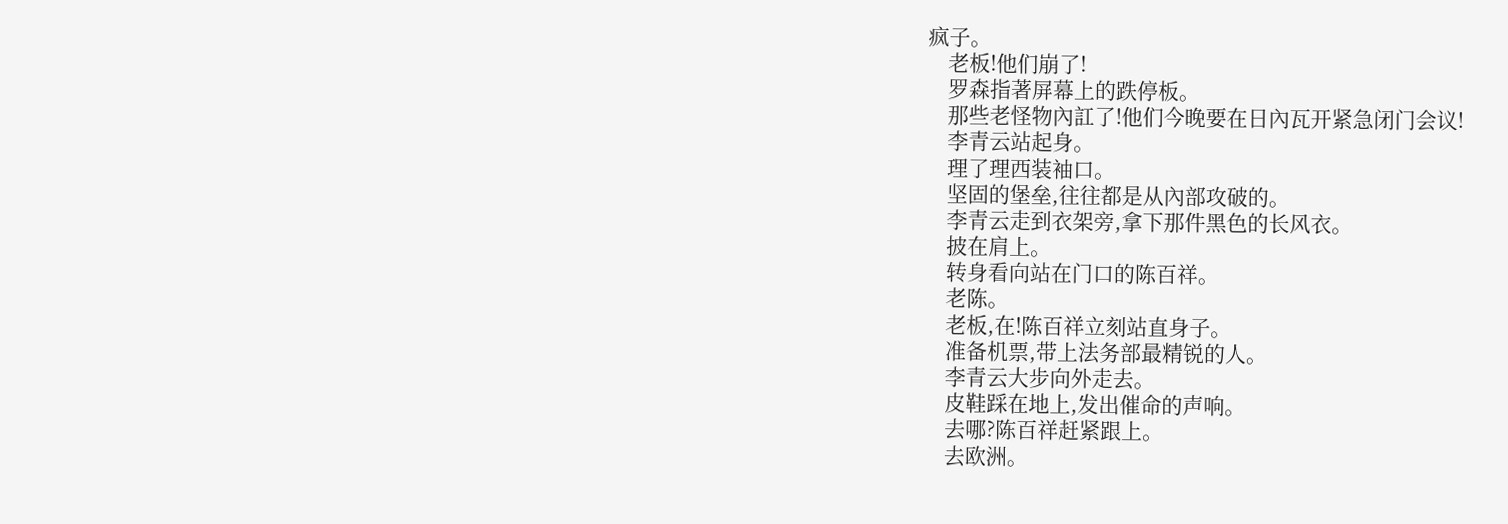疯子。
    老板!他们崩了!
    罗森指著屏幕上的跌停板。
    那些老怪物內訌了!他们今晚要在日內瓦开紧急闭门会议!
    李青云站起身。
    理了理西装袖口。
    坚固的堡垒,往往都是从內部攻破的。
    李青云走到衣架旁,拿下那件黑色的长风衣。
    披在肩上。
    转身看向站在门口的陈百祥。
    老陈。
    老板,在!陈百祥立刻站直身子。
    准备机票,带上法务部最精锐的人。
    李青云大步向外走去。
    皮鞋踩在地上,发出催命的声响。
    去哪?陈百祥赶紧跟上。
    去欧洲。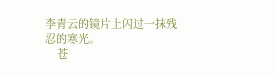李青云的镜片上闪过一抹残忍的寒光。
    苍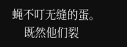蝇不叮无缝的蛋。
    既然他们裂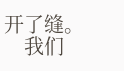开了缝。
    我们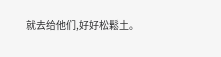就去给他们,好好松鬆土。